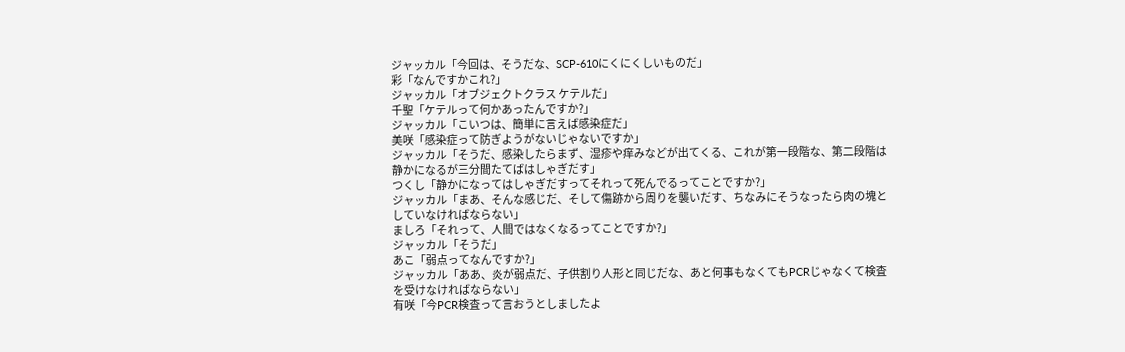ジャッカル「今回は、そうだな、SCP-610にくにくしいものだ」
彩「なんですかこれ?」
ジャッカル「オブジェクトクラス ケテルだ」
千聖「ケテルって何かあったんですか?」
ジャッカル「こいつは、簡単に言えば感染症だ」
美咲「感染症って防ぎようがないじゃないですか」
ジャッカル「そうだ、感染したらまず、湿疹や痒みなどが出てくる、これが第一段階な、第二段階は静かになるが三分間たてばはしゃぎだす」
つくし「静かになってはしゃぎだすってそれって死んでるってことですか?」
ジャッカル「まあ、そんな感じだ、そして傷跡から周りを襲いだす、ちなみにそうなったら肉の塊としていなければならない」
ましろ「それって、人間ではなくなるってことですか?」
ジャッカル「そうだ」
あこ「弱点ってなんですか?」
ジャッカル「ああ、炎が弱点だ、子供割り人形と同じだな、あと何事もなくてもPCRじゃなくて検査を受けなければならない」
有咲「今PCR検査って言おうとしましたよ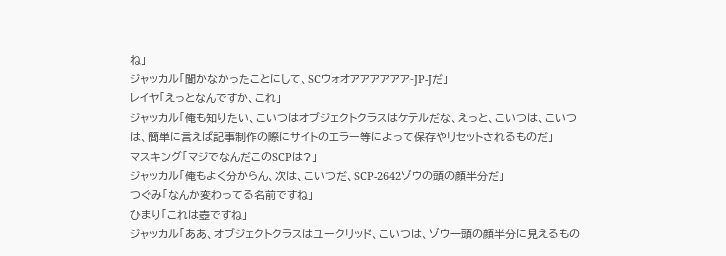ね」
ジャッカル「聞かなかったことにして、SCウォオアアアアアア-JP-Jだ」
レイヤ「えっとなんですか、これ」
ジャッカル「俺も知りたい、こいつはオブジェクトクラスはケテルだな、えっと、こいつは、こいつは、簡単に言えば記事制作の際にサイトのエラー等によって保存やリセットされるものだ」
マスキング「マジでなんだこのSCPは?」
ジャッカル「俺もよく分からん、次は、こいつだ、SCP-2642ゾウの頭の顔半分だ」
つぐみ「なんか変わってる名前ですね」
ひまり「これは壺ですね」
ジャッカル「ああ、オブジェクトクラスはユークリッド、こいつは、ゾウ一頭の顔半分に見えるもの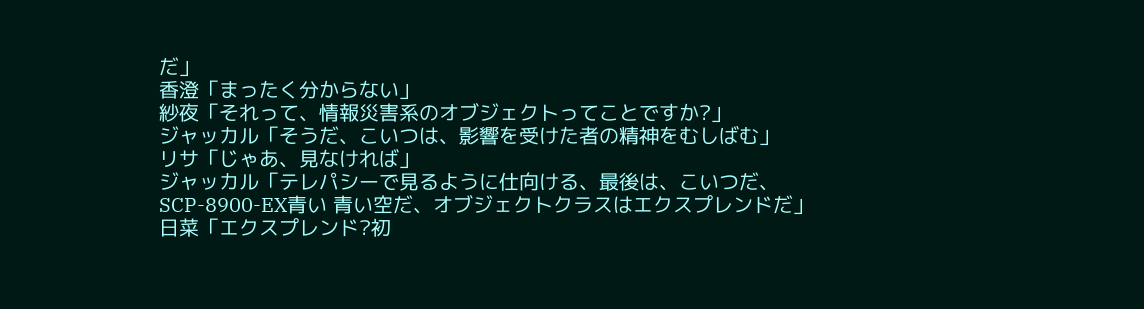だ」
香澄「まったく分からない」
紗夜「それって、情報災害系のオブジェクトってことですか?」
ジャッカル「そうだ、こいつは、影響を受けた者の精神をむしばむ」
リサ「じゃあ、見なければ」
ジャッカル「テレパシーで見るように仕向ける、最後は、こいつだ、SCP-8900-EX青い 青い空だ、オブジェクトクラスはエクスプレンドだ」
日菜「エクスプレンド?初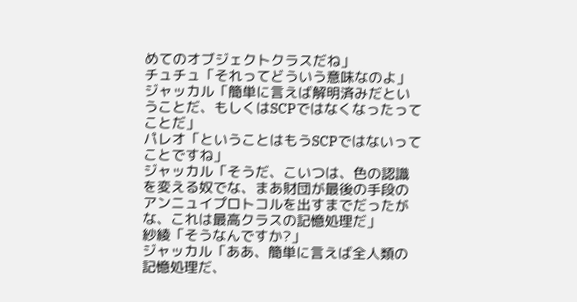めてのオブジェクトクラスだね」
チュチュ「それってどういう意味なのよ」
ジャッカル「簡単に言えば解明済みだということだ、もしくはSCPではなくなったってことだ」
パレオ「ということはもうSCPではないってことですね」
ジャッカル「そうだ、こいつは、色の認識を変える奴でな、まあ財団が最後の手段のアンニュイプロトコルを出すまでだったがな、これは最高クラスの記憶処理だ」
紗綾「そうなんですか?」
ジャッカル「ああ、簡単に言えば全人類の記憶処理だ、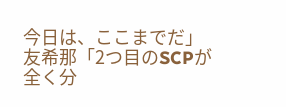今日は、ここまでだ」
友希那「2つ目のSCPが全く分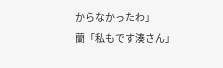からなかったわ」
蘭「私もです湊さん」